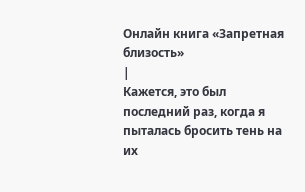Онлайн книга «Запретная близость»
|
Кажется, это был последний раз, когда я пыталась бросить тень на их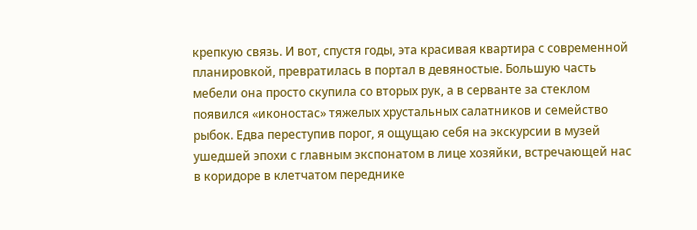крепкую связь. И вот, спустя годы, эта красивая квартира с современной планировкой, превратилась в портал в девяностые. Большую часть мебели она просто скупила со вторых рук, а в серванте за стеклом появился «иконостас» тяжелых хрустальных салатников и семейство рыбок. Едва переступив порог, я ощущаю себя на экскурсии в музей ушедшей эпохи с главным экспонатом в лице хозяйки, встречающей нас в коридоре в клетчатом переднике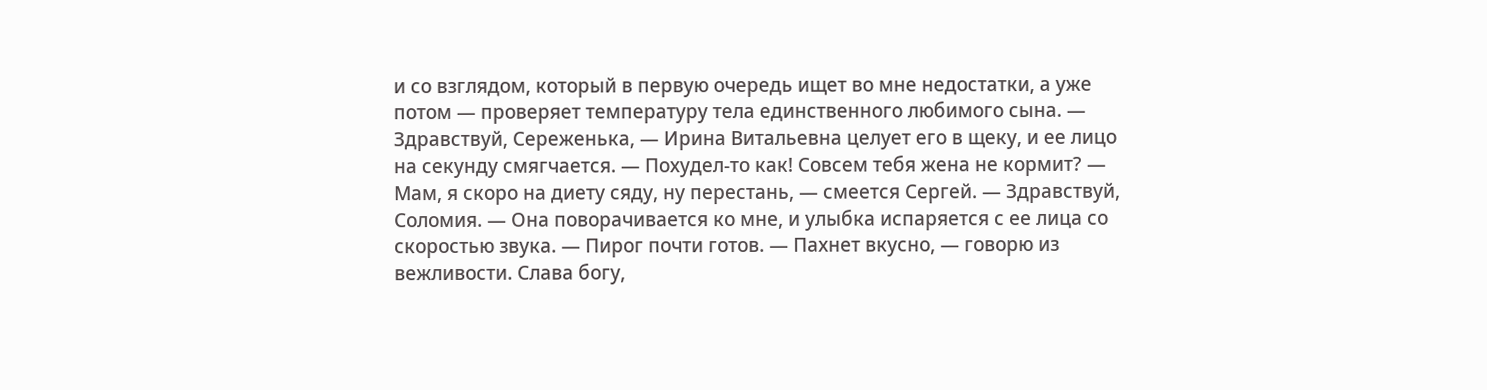и со взглядом, который в первую очередь ищет во мне недостатки, а уже потом — проверяет температуру тела единственного любимого сына. — Здравствуй, Сереженька, — Ирина Витальевна целует его в щеку, и ее лицо на секунду смягчается. — Похудел-то как! Совсем тебя жена не кормит? — Мам, я скоро на диету сяду, ну перестань, — смеется Сергей. — Здравствуй, Соломия. — Она поворачивается ко мне, и улыбка испаряется с ее лица со скоростью звука. — Пирог почти готов. — Пахнет вкусно, — говорю из вежливости. Слава богу,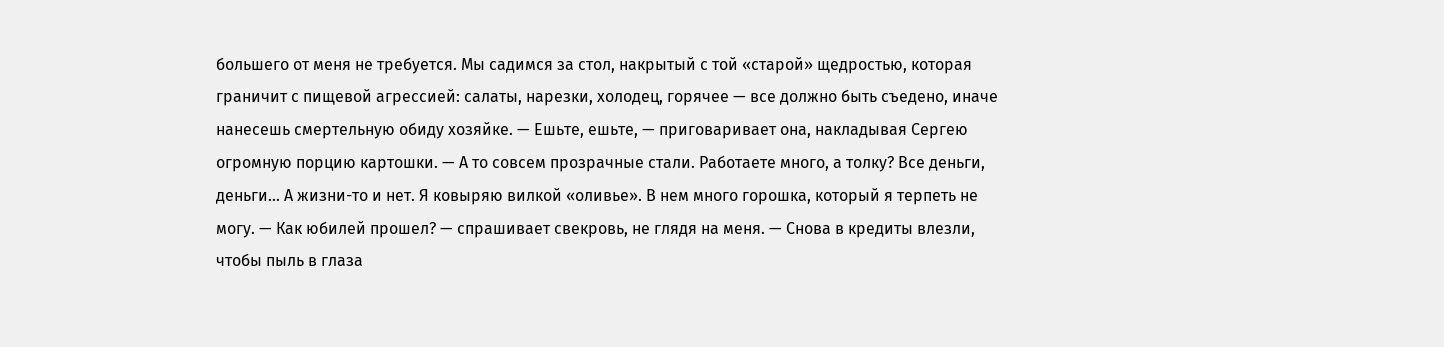большего от меня не требуется. Мы садимся за стол, накрытый с той «старой» щедростью, которая граничит с пищевой агрессией: салаты, нарезки, холодец, горячее — все должно быть съедено, иначе нанесешь смертельную обиду хозяйке. — Ешьте, ешьте, — приговаривает она, накладывая Сергею огромную порцию картошки. — А то совсем прозрачные стали. Работаете много, а толку? Все деньги, деньги... А жизни-то и нет. Я ковыряю вилкой «оливье». В нем много горошка, который я терпеть не могу. — Как юбилей прошел? — спрашивает свекровь, не глядя на меня. — Снова в кредиты влезли, чтобы пыль в глаза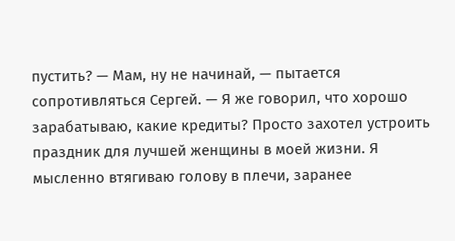пустить? — Мам, ну не начинай, — пытается сопротивляться Сергей. — Я же говорил, что хорошо зарабатываю, какие кредиты? Просто захотел устроить праздник для лучшей женщины в моей жизни. Я мысленно втягиваю голову в плечи, заранее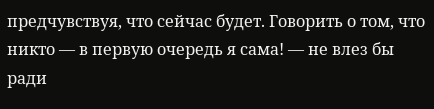предчувствуя, что сейчас будет. Говорить о том, что никто — в первую очередь я сама! — не влез бы ради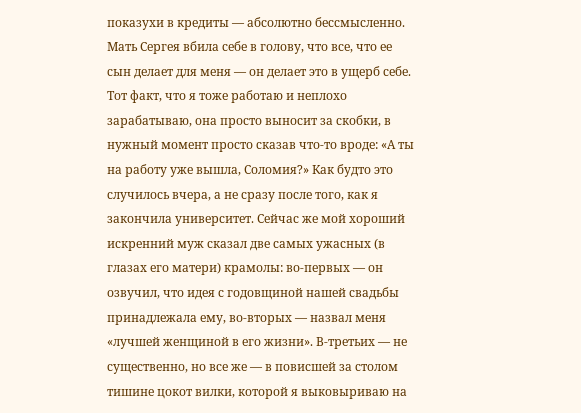показухи в кредиты — абсолютно бессмысленно. Мать Сергея вбила себе в голову, что все, что ее сын делает для меня — он делает это в ущерб себе. Тот факт, что я тоже работаю и неплохо зарабатываю, она просто выносит за скобки, в нужный момент просто сказав что-то вроде: «А ты на работу уже вышла, Соломия?» Как будто это случилось вчера, а не сразу после того, как я закончила университет. Сейчас же мой хороший искренний муж сказал две самых ужасных (в глазах его матери) крамолы: во-первых — он озвучил, что идея с годовщиной нашей свадьбы принадлежала ему, во-вторых — назвал меня «лучшей женщиной в его жизни». В-третьих — не существенно, но все же — в повисшей за столом тишине цокот вилки, которой я выковыриваю на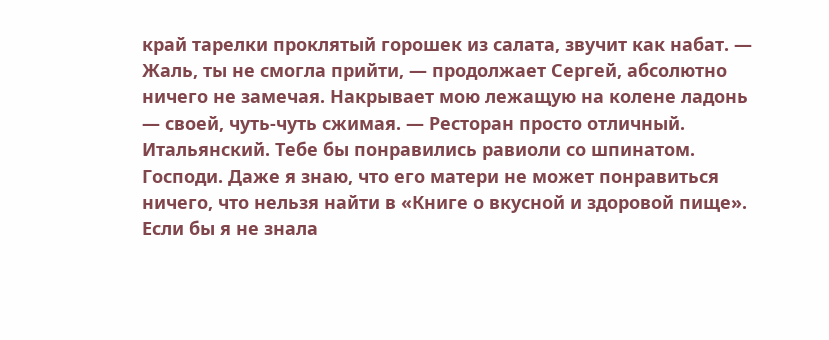край тарелки проклятый горошек из салата, звучит как набат. — Жаль, ты не смогла прийти, — продолжает Сергей, абсолютно ничего не замечая. Накрывает мою лежащую на колене ладонь — своей, чуть-чуть сжимая. — Ресторан просто отличный. Итальянский. Тебе бы понравились равиоли со шпинатом. Господи. Даже я знаю, что его матери не может понравиться ничего, что нельзя найти в «Книге о вкусной и здоровой пище». Если бы я не знала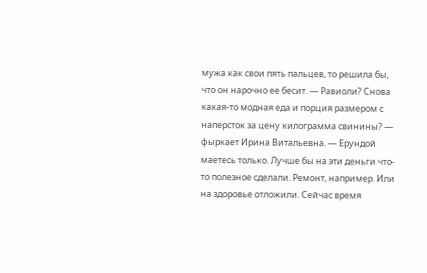мужа как свои пять пальцев, то решила бы, что он нарочно ее бесит. — Равиоли? Снова какая-то модная еда и порция размером с наперсток за цену килограмма свинины? — фыркает Ирина Витальевна. — Ерундой маетесь только. Лучше бы на эти деньги что-то полезное сделали. Ремонт, например. Или на здоровье отложили. Сейчас время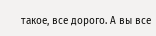такое, все дорого. А вы все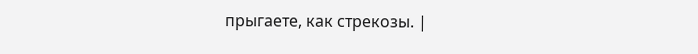прыгаете, как стрекозы. |